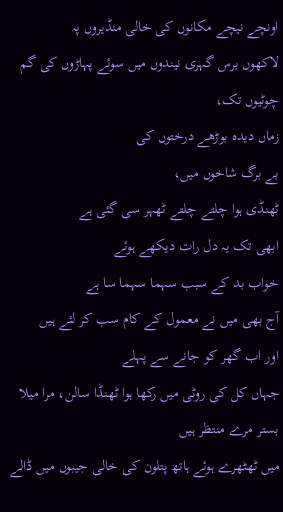اونچے نیچے مکانوں کی خالی منڈیروں پہ
لاکھوں برس گہری نیندوں میں سوئے پہاڑوں کی گم چوٹیوں تک،
زماں دیدہ بوڑھے درختوں کی
بے برگ شاخوں میں،
ٹھنڈی ہوا چلتے چلتے ٹھہر سی گئی ہے
ابھی تک یہ دل رات دیکھے ہوئے
خواب بد کے سبب سہما سہما سا ہے
آج بھی میں نے معمول کے کام سب کر لئے ہیں
اور اب گھر کو جانے سے پہلے
جہاں کل کی روٹی میں رکھا ہوا ٹھنڈا سالن، مرا میلا بستر مرے منتظر ہیں
میں ٹھٹھرے ہوئے ہاتھ پتلون کی خالی جیبوں میں ڈالے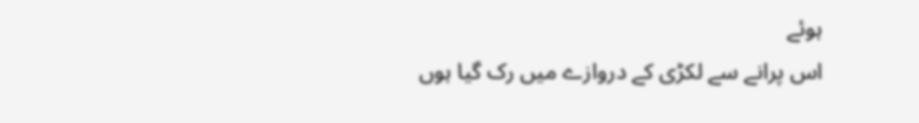ہوئے
اس پرانے سے لکڑی کے دروازے میں رک گیا ہوں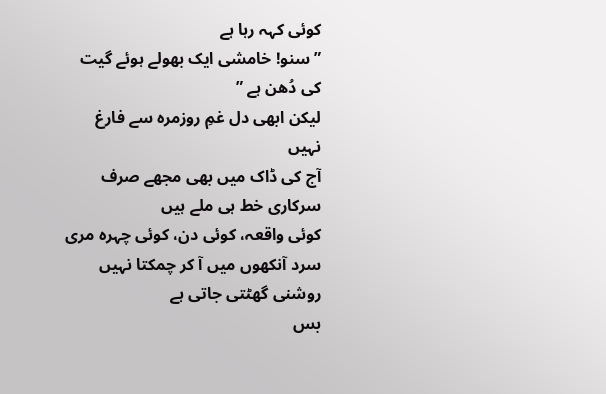کوئی کہہ رہا ہے
” سنو! خامشی ایک بھولے ہوئے گیت کی دُھن ہے ”
لیکن ابھی دل غمِ روزمرہ سے فارغ نہیں
آج کی ڈاک میں بھی مجھے صرف سرکاری خط ہی ملے ہیں
کوئی واقعہ، کوئی دن، کوئی چہرہ مری سرد آنکھوں میں آ کر چمکتا نہیں
روشنی گھٹتی جاتی ہے
بس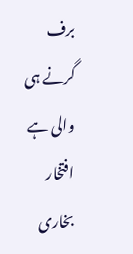برف گرنے ہی والی ہے
افتخار بخاری